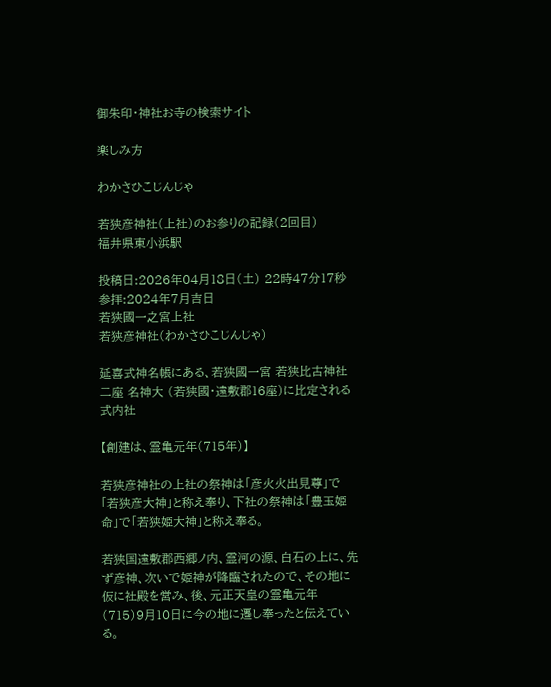御朱印・神社お寺の検索サイト

楽しみ方

わかさひこじんじゃ

若狭彦神社(上社)のお参りの記録(2回目)
福井県東小浜駅

投稿日:2026年04月18日(土) 22時47分17秒
参拝:2024年7月吉日
若狭國一之宮上社
若狭彦神社(わかさひこじんじゃ)

延喜式神名帳にある、若狭國一宮 若狭比古神社 二座 名神大 (若狭國・遠敷郡16座)に比定される式内社

【創建は、霊亀元年(715年)】

若狭彦神社の上社の祭神は「彦火火出見尊」で「若狭彦大神」と称え奉り、下社の祭神は「豊玉姫命」で「若狭姫大神」と称え奉る。

若狭国遠敷郡西郷ノ内、霊河の源、白石の上に、先ず彦神、次いで姫神が降臨されたので、その地に仮に社殿を営み、後、元正天皇の霊亀元年(715)9月10日に今の地に遷し奉ったと伝えている。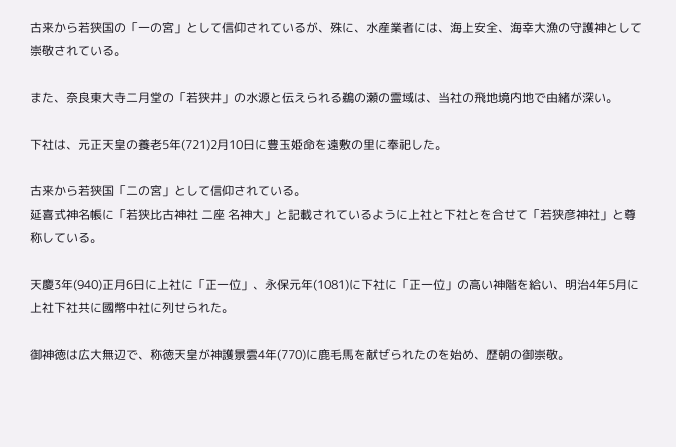古来から若狭国の「一の宮」として信仰されているが、殊に、水産業者には、海上安全、海幸大漁の守護神として崇敬されている。

また、奈良東大寺二月堂の「若狭井」の水源と伝えられる鵜の瀬の霊域は、当社の飛地境内地で由緒が深い。

下社は、元正天皇の養老5年(721)2月10日に豊玉姫命を遠敷の里に奉祀した。

古来から若狭国「二の宮」として信仰されている。
延喜式神名帳に「若狭比古神社 二座 名神大」と記載されているように上社と下社とを合せて「若狭彦神社」と尊称している。

天慶3年(940)正月6日に上社に「正一位」、永保元年(1081)に下社に「正一位」の高い神階を給い、明治4年5月に上社下社共に國幣中社に列せられた。

御神徳は広大無辺で、称徳天皇が神護景雲4年(770)に鹿毛馬を献ぜられたのを始め、歴朝の御崇敬。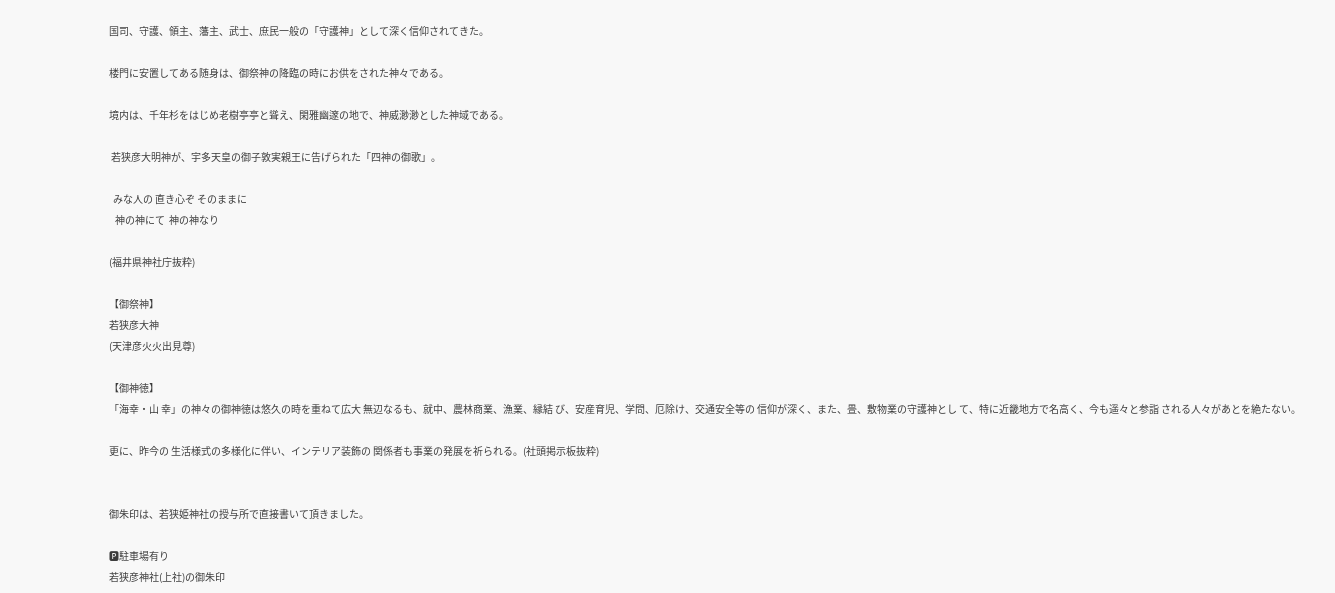国司、守護、領主、藩主、武士、庶民一般の「守護神」として深く信仰されてきた。

楼門に安置してある随身は、御祭神の降臨の時にお供をされた神々である。

境内は、千年杉をはじめ老樹亭亭と聳え、閑雅幽邃の地で、神威渺渺とした神域である。

 若狭彦大明神が、宇多天皇の御子敦実親王に告げられた「四神の御歌」。

  みな人の 直き心ぞ そのままに
   神の神にて  神の神なり

(福井県神社庁抜粋)

【御祭神】
若狭彦大神
(天津彦火火出見尊)

【御神徳】
「海幸・山 幸」の神々の御神徳は悠久の時を重ねて広大 無辺なるも、就中、農林商業、漁業、縁結 び、安産育児、学問、厄除け、交通安全等の 信仰が深く、また、畳、敷物業の守護神とし て、特に近畿地方で名高く、今も遥々と参詣 される人々があとを絶たない。

更に、昨今の 生活様式の多様化に伴い、インテリア装飾の 関係者も事業の発展を祈られる。(社頭掲示板抜粋)


御朱印は、若狭姫神社の授与所で直接書いて頂きました。

🅿駐車場有り
若狭彦神社(上社)の御朱印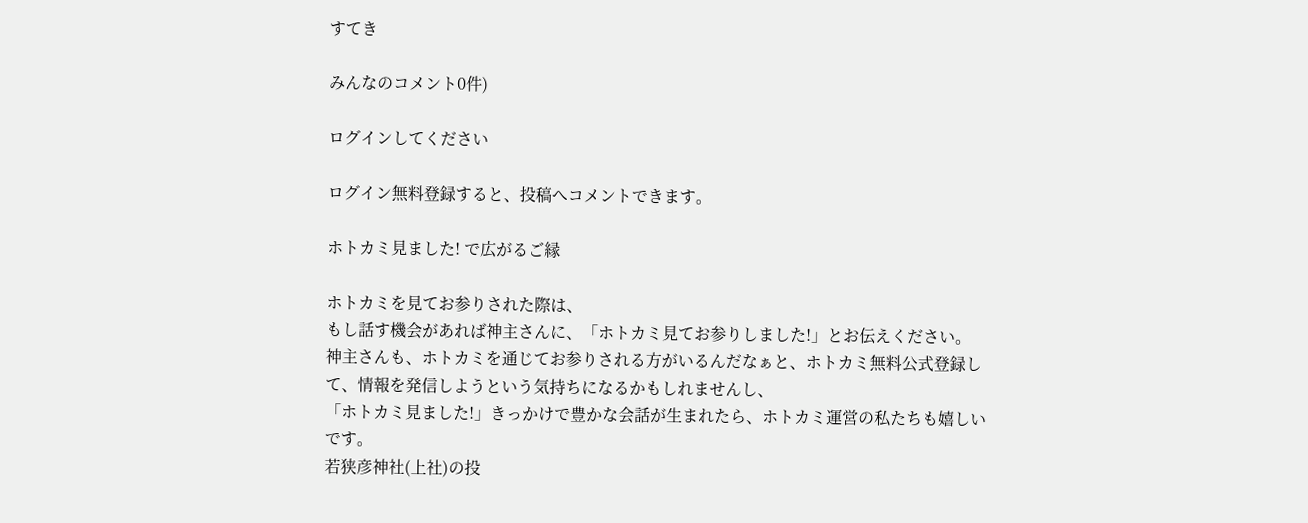すてき

みんなのコメント0件)

ログインしてください

ログイン無料登録すると、投稿へコメントできます。

ホトカミ見ました! で広がるご縁

ホトカミを見てお参りされた際は、
もし話す機会があれば神主さんに、「ホトカミ見てお参りしました!」とお伝えください。
神主さんも、ホトカミを通じてお参りされる方がいるんだなぁと、ホトカミ無料公式登録して、情報を発信しようという気持ちになるかもしれませんし、
「ホトカミ見ました!」きっかけで豊かな会話が生まれたら、ホトカミ運営の私たちも嬉しいです。
若狭彦神社(上社)の投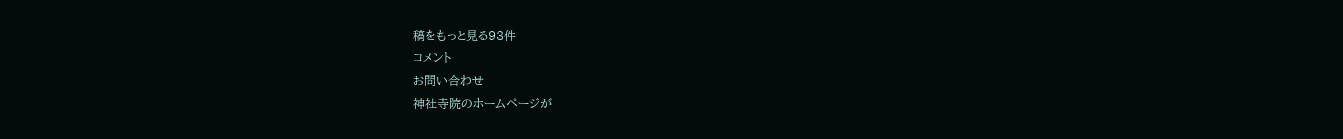稿をもっと見る93件
コメント
お問い合わせ
神社寺院のホームページが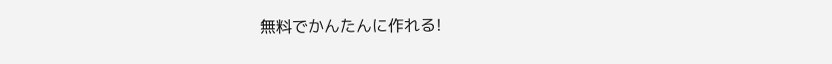無料でかんたんに作れる!